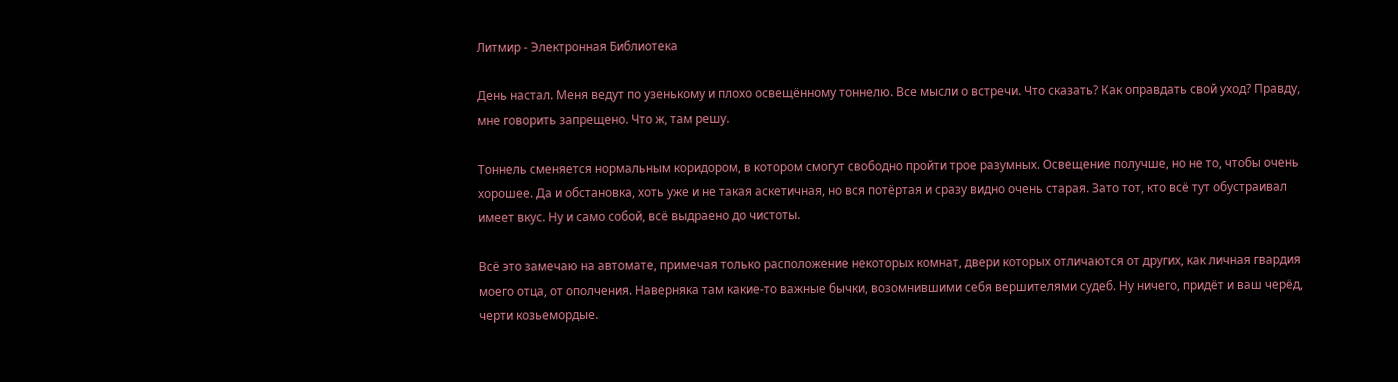Литмир - Электронная Библиотека

День настал. Меня ведут по узенькому и плохо освещённому тоннелю. Все мысли о встречи. Что сказать? Как оправдать свой уход? Правду, мне говорить запрещено. Что ж, там решу.

Тоннель сменяется нормальным коридором, в котором смогут свободно пройти трое разумных. Освещение получше, но не то, чтобы очень хорошее. Да и обстановка, хоть уже и не такая аскетичная, но вся потёртая и сразу видно очень старая. Зато тот, кто всё тут обустраивал имеет вкус. Ну и само собой, всё выдраено до чистоты.

Всё это замечаю на автомате, примечая только расположение некоторых комнат, двери которых отличаются от других, как личная гвардия моего отца, от ополчения. Наверняка там какие-то важные бычки, возомнившими себя вершителями судеб. Ну ничего, придёт и ваш черёд, черти козьемордые.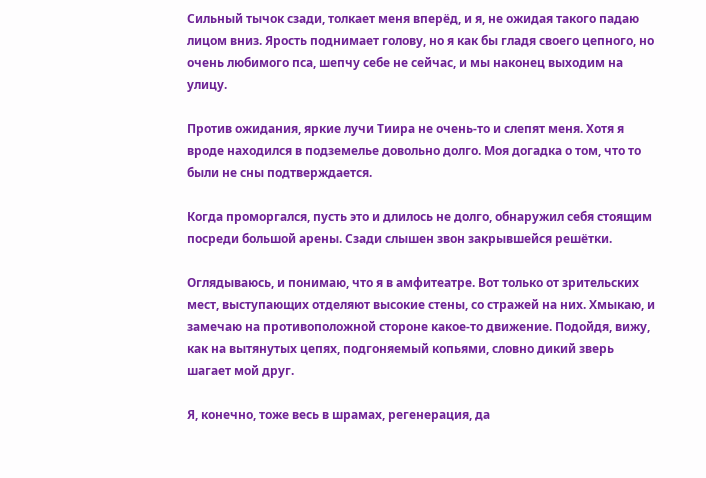Сильный тычок сзади, толкает меня вперёд, и я, не ожидая такого падаю лицом вниз. Ярость поднимает голову, но я как бы гладя своего цепного, но очень любимого пса, шепчу себе не сейчас, и мы наконец выходим на улицу.

Против ожидания, яркие лучи Тиира не очень-то и слепят меня. Хотя я вроде находился в подземелье довольно долго. Моя догадка о том, что то были не сны подтверждается.

Когда проморгался, пусть это и длилось не долго, обнаружил себя стоящим посреди большой арены. Сзади слышен звон закрывшейся решётки.

Оглядываюсь, и понимаю, что я в амфитеатре. Вот только от зрительских мест, выступающих отделяют высокие стены, со стражей на них. Хмыкаю, и замечаю на противоположной стороне какое-то движение. Подойдя, вижу, как на вытянутых цепях, подгоняемый копьями, словно дикий зверь шагает мой друг.

Я, конечно, тоже весь в шрамах, регенерация, да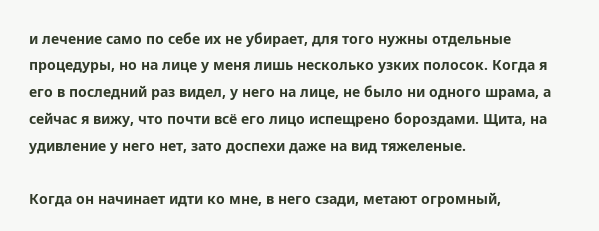и лечение само по себе их не убирает, для того нужны отдельные процедуры, но на лице у меня лишь несколько узких полосок. Когда я его в последний раз видел, у него на лице, не было ни одного шрама, а сейчас я вижу, что почти всё его лицо испещрено бороздами. Щита, на удивление у него нет, зато доспехи даже на вид тяжеленые.

Когда он начинает идти ко мне, в него сзади, метают огромный,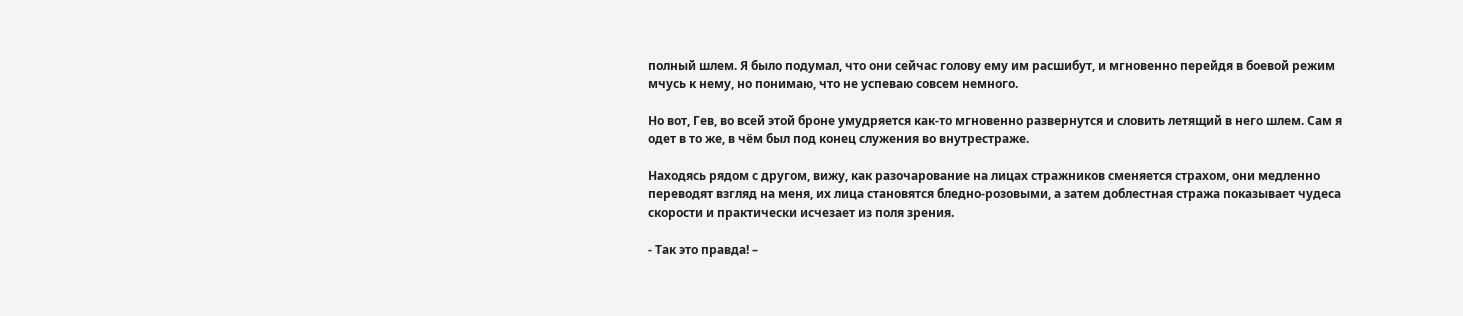полный шлем. Я было подумал, что они сейчас голову ему им расшибут, и мгновенно перейдя в боевой режим мчусь к нему, но понимаю, что не успеваю совсем немного.

Но вот, Гев, во всей этой броне умудряется как-то мгновенно развернутся и словить летящий в него шлем. Сам я одет в то же, в чём был под конец служения во внутрестраже.

Находясь рядом с другом, вижу, как разочарование на лицах стражников сменяется страхом, они медленно переводят взгляд на меня, их лица становятся бледно-розовыми, а затем доблестная стража показывает чудеса скорости и практически исчезает из поля зрения.

- Так это правда! –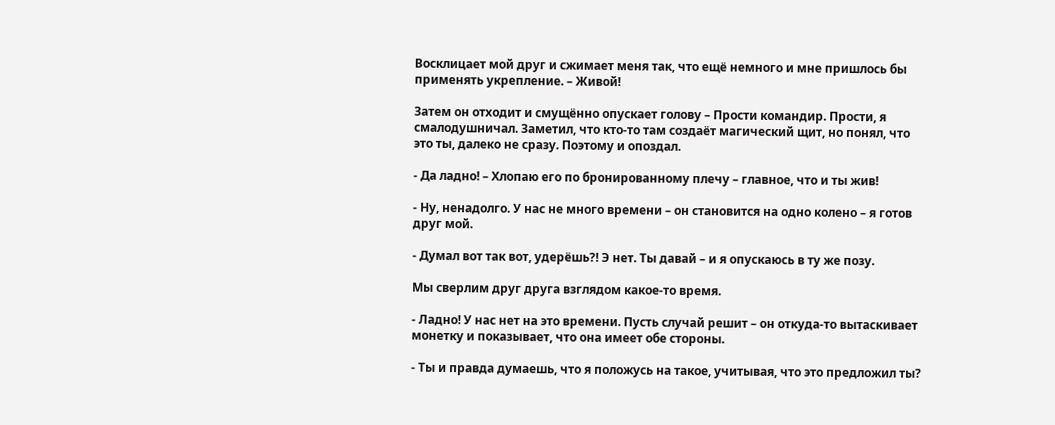Восклицает мой друг и сжимает меня так, что ещё немного и мне пришлось бы применять укрепление. – Живой!

Затем он отходит и смущённо опускает голову – Прости командир. Прости, я смалодушничал. Заметил, что кто-то там создаёт магический щит, но понял, что это ты, далеко не сразу. Поэтому и опоздал.

- Да ладно! – Хлопаю его по бронированному плечу – главное, что и ты жив!

- Ну, ненадолго. У нас не много времени – он становится на одно колено – я готов друг мой.

- Думал вот так вот, удерёшь?! Э нет. Ты давай – и я опускаюсь в ту же позу.

Мы сверлим друг друга взглядом какое-то время.

- Ладно! У нас нет на это времени. Пусть случай решит – он откуда-то вытаскивает монетку и показывает, что она имеет обе стороны.

- Ты и правда думаешь, что я положусь на такое, учитывая, что это предложил ты?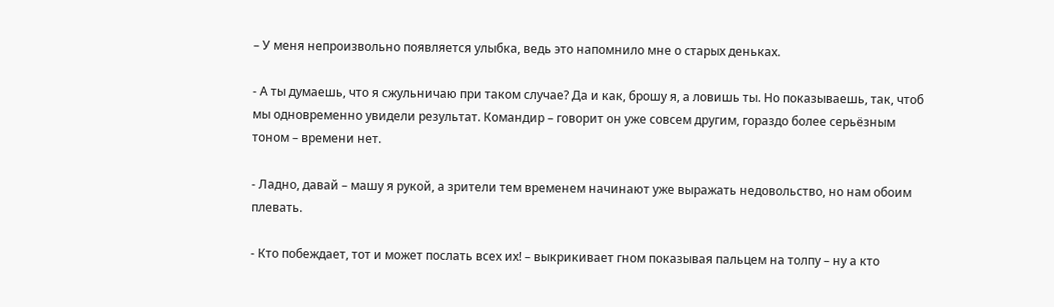– У меня непроизвольно появляется улыбка, ведь это напомнило мне о старых деньках.

- А ты думаешь, что я сжульничаю при таком случае? Да и как, брошу я, а ловишь ты. Но показываешь, так, чтоб мы одновременно увидели результат. Командир – говорит он уже совсем другим, гораздо более серьёзным тоном – времени нет.

- Ладно, давай – машу я рукой, а зрители тем временем начинают уже выражать недовольство, но нам обоим плевать.

- Кто побеждает, тот и может послать всех их! – выкрикивает гном показывая пальцем на толпу – ну а кто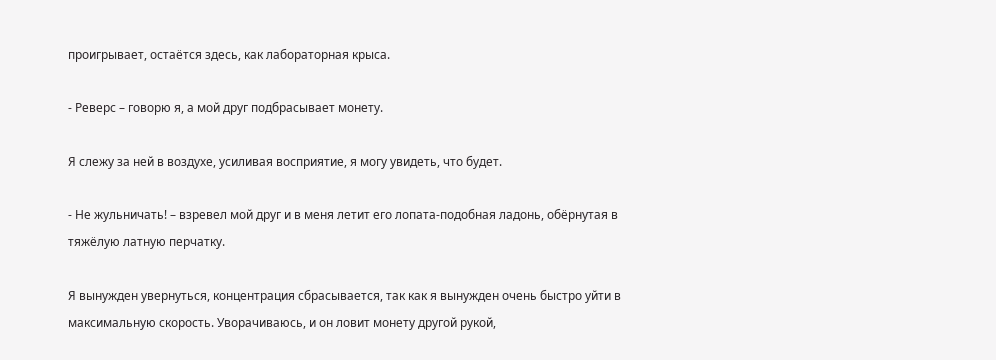проигрывает, остаётся здесь, как лабораторная крыса.

- Реверс – говорю я, а мой друг подбрасывает монету.

Я слежу за ней в воздухе, усиливая восприятие, я могу увидеть, что будет.

- Не жульничать! – взревел мой друг и в меня летит его лопата-подобная ладонь, обёрнутая в тяжёлую латную перчатку.

Я вынужден увернуться, концентрация сбрасывается, так как я вынужден очень быстро уйти в максимальную скорость. Уворачиваюсь, и он ловит монету другой рукой,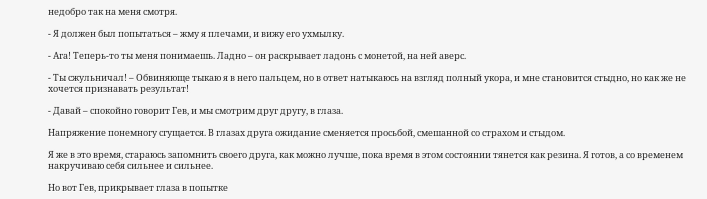недобро так на меня смотря.

- Я должен был попытаться – жму я плечами, и вижу его ухмылку.

- Ага! Теперь-то ты меня понимаешь. Ладно – он раскрывает ладонь с монетой, на ней аверс.

- Ты сжульничал! – Обвиняюще тыкаю я в него пальцем, но в ответ натыкаюсь на взгляд полный укора, и мне становится стыдно, но как же не хочется признавать результат!

- Давай – спокойно говорит Гев, и мы смотрим друг другу, в глаза.

Напряжение понемногу сгущается. В глазах друга ожидание сменяется просьбой, смешанной со страхом и стыдом.

Я же в это время, стараюсь запомнить своего друга, как можно лучше, пока время в этом состоянии тянется как резина. Я готов, а со временем накручиваю себя сильнее и сильнее.

Но вот Гев, прикрывает глаза в попытке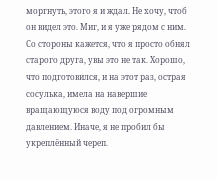моргнуть, этого я и ждал. Не хочу, чтоб он видел это. Миг, и я уже рядом с ним. Со стороны кажется, что я просто обнял старого друга, увы это не так. Хорошо, что подготовился, и на этот раз, острая сосулька, имела на навершие вращающуюся воду под огромным давлением. Иначе, я не пробил бы укреплённый череп.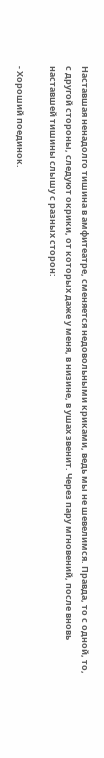Наставшая ненадолго тишина в амфитеатре, сменяется недовольными криками, ведь мы не шевелимся. Правда, то с одной, то, с другой стороны, следуют окрики, от которых даже у меня, в низине, в ушах звенит. Через пару мгновений, после вновь наставшей тишины слышу с разных сторон:

- Хороший поединок.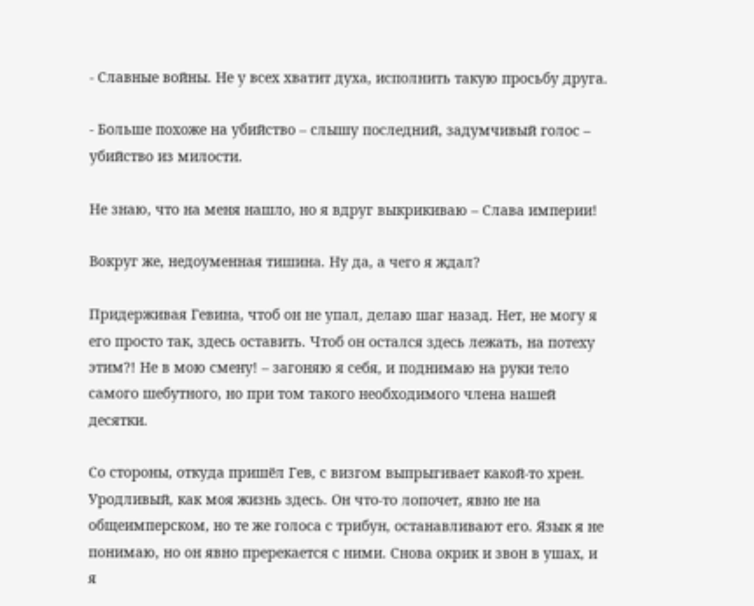- Славные войны. Не у всех хватит духа, исполнить такую просьбу друга.

- Больше похоже на убийство – слышу последний, задумчивый голос – убийство из милости.

Не знаю, что на меня нашло, но я вдруг выкрикиваю – Слава империи!

Вокруг же, недоуменная тишина. Ну да, а чего я ждал?

Придерживая Гевина, чтоб он не упал, делаю шаг назад. Нет, не могу я его просто так, здесь оставить. Чтоб он остался здесь лежать, на потеху этим?! Не в мою смену! – загоняю я себя, и поднимаю на руки тело самого шебутного, но при том такого необходимого члена нашей десятки.

Со стороны, откуда пришёл Гев, с визгом выпрыгивает какой-то хрен. Уродливый, как моя жизнь здесь. Он что-то лопочет, явно не на общеимперском, но те же голоса с трибун, останавливают его. Язык я не понимаю, но он явно пререкается с ними. Снова окрик и звон в ушах, и я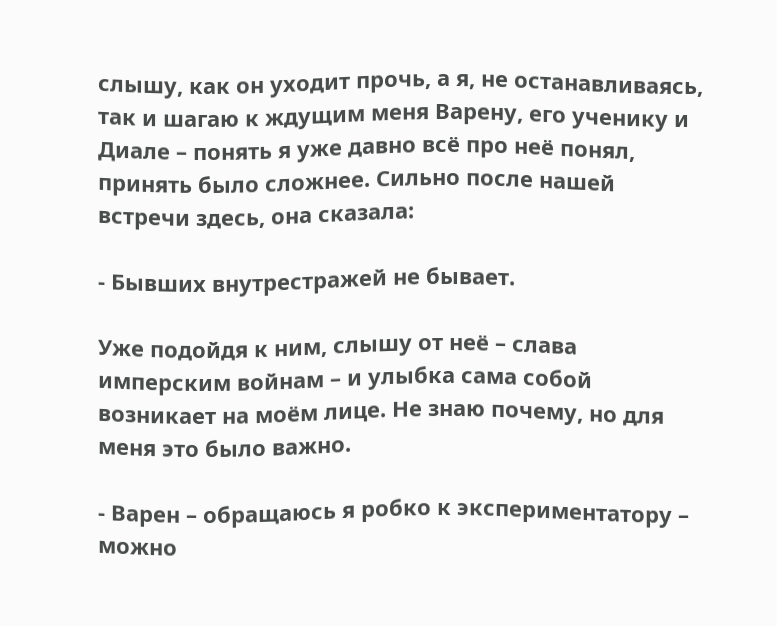слышу, как он уходит прочь, а я, не останавливаясь, так и шагаю к ждущим меня Варену, его ученику и Диале – понять я уже давно всё про неё понял, принять было сложнее. Сильно после нашей встречи здесь, она сказала:

- Бывших внутрестражей не бывает.

Уже подойдя к ним, слышу от неё – слава имперским войнам – и улыбка сама собой возникает на моём лице. Не знаю почему, но для меня это было важно.

- Варен – обращаюсь я робко к экспериментатору – можно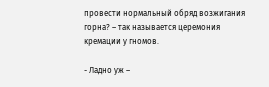провести нормальный обряд возжигания горна? – так называется церемония кремации у гномов.

- Ладно уж –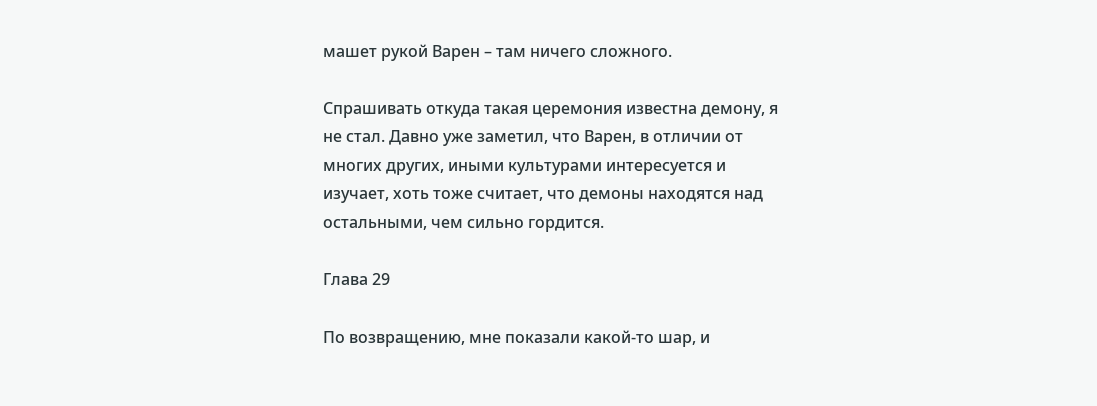машет рукой Варен – там ничего сложного.

Спрашивать откуда такая церемония известна демону, я не стал. Давно уже заметил, что Варен, в отличии от многих других, иными культурами интересуется и изучает, хоть тоже считает, что демоны находятся над остальными, чем сильно гордится.

Глава 29

По возвращению, мне показали какой-то шар, и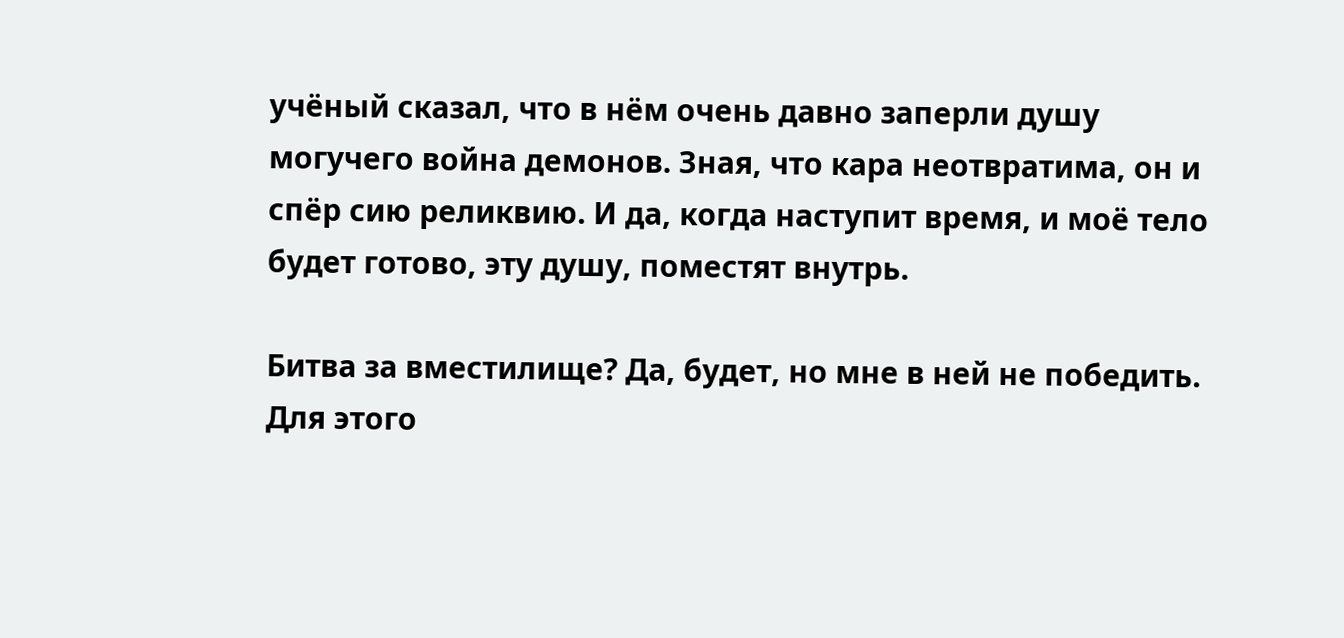учёный сказал, что в нём очень давно заперли душу могучего война демонов. Зная, что кара неотвратима, он и спёр сию реликвию. И да, когда наступит время, и моё тело будет готово, эту душу, поместят внутрь.

Битва за вместилище? Да, будет, но мне в ней не победить. Для этого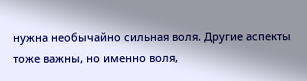нужна необычайно сильная воля. Другие аспекты тоже важны, но именно воля,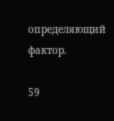определяющий фактор.

59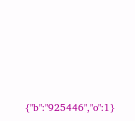{"b":"925446","o":1}